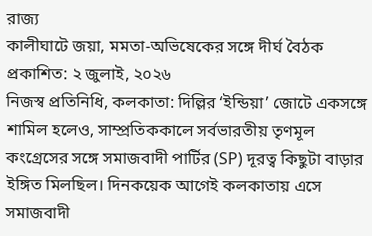রাজ্য
কালীঘাটে জয়া, মমতা-অভিষেকের সঙ্গে দীর্ঘ বৈঠক
প্রকাশিত: ২ জুলাই, ২০২৬
নিজস্ব প্রতিনিধি, কলকাতা: দিল্লির ‘ইন্ডিয়া’ জোটে একসঙ্গে শামিল হলেও, সাম্প্রতিককালে সর্বভারতীয় তৃণমূল কংগ্রেসের সঙ্গে সমাজবাদী পার্টির (SP) দূরত্ব কিছুটা বাড়ার ইঙ্গিত মিলছিল। দিনকয়েক আগেই কলকাতায় এসে সমাজবাদী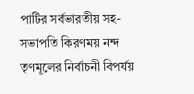পার্টির সর্বভারতীয় সহ-সভাপতি কিরণময় নন্দ তৃণমূলের নির্বাচনী বিপর্যয়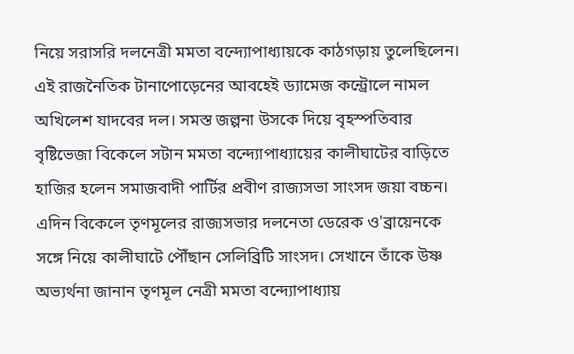নিয়ে সরাসরি দলনেত্রী মমতা বন্দ্যোপাধ্যায়কে কাঠগড়ায় তুলেছিলেন। এই রাজনৈতিক টানাপোড়েনের আবহেই ড্যামেজ কন্ট্রোলে নামল অখিলেশ যাদবের দল। সমস্ত জল্পনা উসকে দিয়ে বৃহস্পতিবার বৃষ্টিভেজা বিকেলে সটান মমতা বন্দ্যোপাধ্যায়ের কালীঘাটের বাড়িতে হাজির হলেন সমাজবাদী পার্টির প্রবীণ রাজ্যসভা সাংসদ জয়া বচ্চন।
এদিন বিকেলে তৃণমূলের রাজ্যসভার দলনেতা ডেরেক ও'ব্রায়েনকে সঙ্গে নিয়ে কালীঘাটে পৌঁছান সেলিব্রিটি সাংসদ। সেখানে তাঁকে উষ্ণ অভ্যর্থনা জানান তৃণমূল নেত্রী মমতা বন্দ্যোপাধ্যায়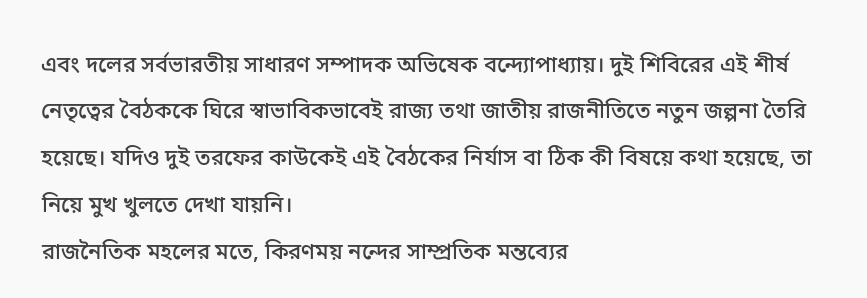এবং দলের সর্বভারতীয় সাধারণ সম্পাদক অভিষেক বন্দ্যোপাধ্যায়। দুই শিবিরের এই শীর্ষ নেতৃত্বের বৈঠককে ঘিরে স্বাভাবিকভাবেই রাজ্য তথা জাতীয় রাজনীতিতে নতুন জল্পনা তৈরি হয়েছে। যদিও দুই তরফের কাউকেই এই বৈঠকের নির্যাস বা ঠিক কী বিষয়ে কথা হয়েছে, তা নিয়ে মুখ খুলতে দেখা যায়নি।
রাজনৈতিক মহলের মতে, কিরণময় নন্দের সাম্প্রতিক মন্তব্যের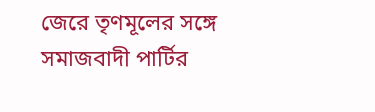জেরে তৃণমূলের সঙ্গে সমাজবাদী পার্টির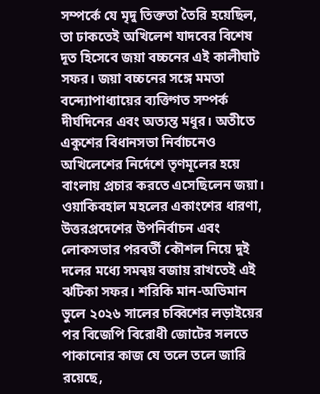সম্পর্কে যে মৃদু তিক্ততা তৈরি হয়েছিল, তা ঢাকতেই অখিলেশ যাদবের বিশেষ দূত হিসেবে জয়া বচ্চনের এই কালীঘাট সফর। জয়া বচ্চনের সঙ্গে মমতা বন্দ্যোপাধ্যায়ের ব্যক্তিগত সম্পর্ক দীর্ঘদিনের এবং অত্যন্ত মধুর। অতীতে একুশের বিধানসভা নির্বাচনেও অখিলেশের নির্দেশে তৃণমূলের হয়ে বাংলায় প্রচার করতে এসেছিলেন জয়া।
ওয়াকিবহাল মহলের একাংশের ধারণা, উত্তরপ্রদেশের উপনির্বাচন এবং লোকসভার পরবর্তী কৌশল নিয়ে দুই দলের মধ্যে সমন্বয় বজায় রাখতেই এই ঝটিকা সফর। শরিকি মান-অভিমান ভুলে ২০২৬ সালের চব্বিশের লড়াইয়ের পর বিজেপি বিরোধী জোটের সলতে পাকানোর কাজ যে তলে তলে জারি রয়েছে,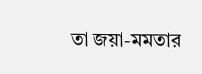তা জয়া-মমতার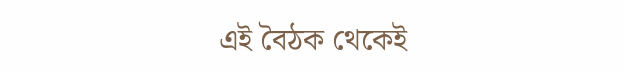এই বৈঠক থেকেই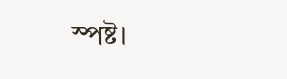স্পষ্ট।